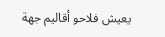يعيش فلاحو أقاليم جهة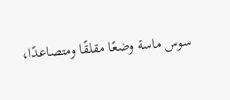سوس ماسة وضعًا مقلقًا ومتصاعدًا،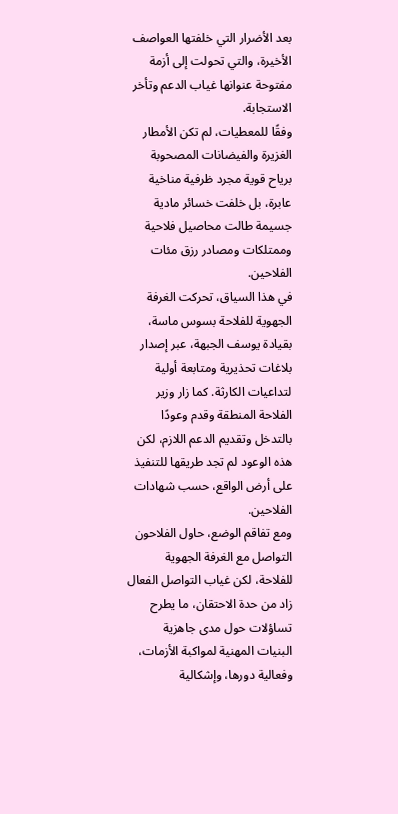بعد الأضرار التي خلفتها العواصف الأخيرة، والتي تحولت إلى أزمة مفتوحة عنوانها غياب الدعم وتأخر الاستجابة.
وفقًا للمعطيات، لم تكن الأمطار الغزيرة والفيضانات المصحوبة برياح قوية مجرد ظرفية مناخية عابرة، بل خلفت خسائر مادية جسيمة طالت محاصيل فلاحية وممتلكات ومصادر رزق مئات الفلاحين.
في هذا السياق، تحركت الغرفة الجهوية للفلاحة بسوس ماسة، بقيادة يوسف الجبهة، عبر إصدار بلاغات تحذيرية ومتابعة أولية لتداعيات الكارثة. كما زار وزير الفلاحة المنطقة وقدم وعودًا بالتدخل وتقديم الدعم اللازم، لكن هذه الوعود لم تجد طريقها للتنفيذ على أرض الواقع، حسب شهادات الفلاحين.
ومع تفاقم الوضع، حاول الفلاحون التواصل مع الغرفة الجهوية للفلاحة، لكن غياب التواصل الفعال زاد من حدة الاحتقان، ما يطرح تساؤلات حول مدى جاهزية البنيات المهنية لمواكبة الأزمات، وفعالية دورها، وإشكالية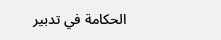الحكامة في تدبير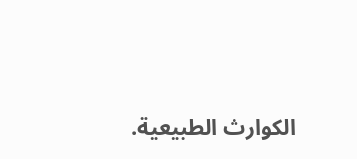الكوارث الطبيعية.